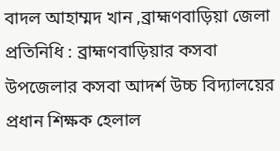বাদল আহাম্মদ খান ,ব্রাহ্মণবাড়িয়া জেলা প্রতিনিধি : ব্রাহ্মণবাড়িয়ার কসবা উপজেলার কসবা আদর্শ উচ্চ বিদ্যালয়ের প্রধান শিক্ষক হেলাল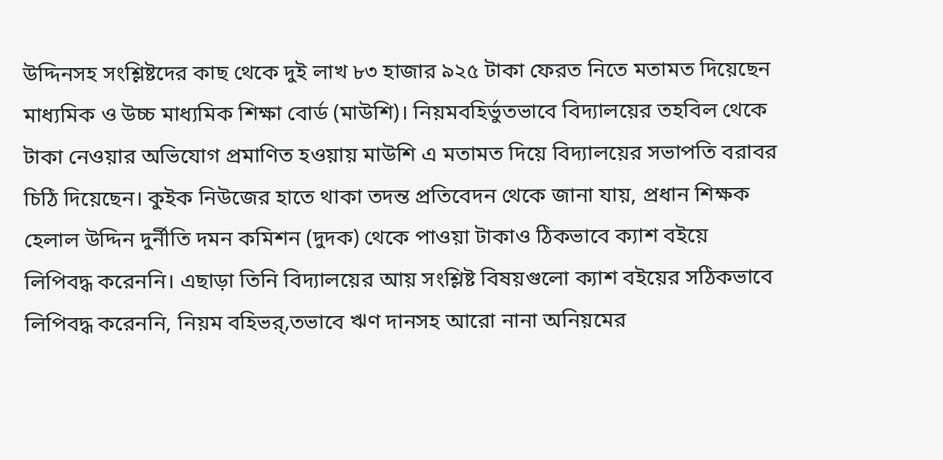উদ্দিনসহ সংশ্লিষ্টদের কাছ থেকে দুই লাখ ৮৩ হাজার ৯২৫ টাকা ফেরত নিতে মতামত দিয়েছেন মাধ্যমিক ও উচ্চ মাধ্যমিক শিক্ষা বোর্ড (মাউশি)। নিয়মবহির্ভুতভাবে বিদ্যালয়ের তহবিল থেকে টাকা নেওয়ার অভিযোগ প্রমাণিত হওয়ায় মাউশি এ মতামত দিয়ে বিদ্যালয়ের সভাপতি বরাবর চিঠি দিয়েছেন। কুইক নিউজের হাতে থাকা তদন্ত প্রতিবেদন থেকে জানা যায়, প্রধান শিক্ষক হেলাল উদ্দিন দুর্নীতি দমন কমিশন (দুদক) থেকে পাওয়া টাকাও ঠিকভাবে ক্যাশ বইয়ে লিপিবদ্ধ করেননি। এছাড়া তিনি বিদ্যালয়ের আয় সংশ্লিষ্ট বিষয়গুলো ক্যাশ বইয়ের সঠিকভাবে লিপিবদ্ধ করেননি, নিয়ম বহিভর্‚তভাবে ঋণ দানসহ আরো নানা অনিয়মের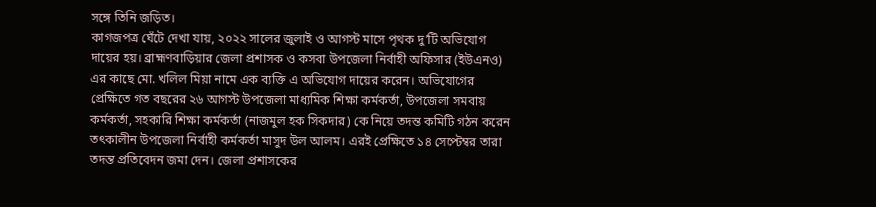সঙ্গে তিনি জড়িত।
কাগজপত্র ঘেঁটে দেখা যায়, ২০২২ সালের জুলাই ও আগস্ট মাসে পৃথক দু’টি অভিযোগ দায়ের হয়। ব্রাহ্মণবাড়িয়ার জেলা প্রশাসক ও কসবা উপজেলা নির্বাহী অফিসার (ইউএনও) এর কাছে মো. খলিল মিয়া নামে এক ব্যক্তি এ অভিযোগ দায়ের করেন। অভিযোগের প্রেক্ষিতে গত বছরের ২৬ আগস্ট উপজেলা মাধ্যমিক শিক্ষা কর্মকর্তা, উপজেলা সমবায় কর্মকর্তা, সহকারি শিক্ষা কর্মকর্তা (নাজমুল হক সিকদার) কে নিয়ে তদন্ত কমিটি গঠন করেন তৎকালীন উপজেলা নির্বাহী কর্মকর্তা মাসুদ উল আলম। এরই প্রেক্ষিতে ১৪ সেপ্টেম্বর তারা তদন্ত প্রতিবেদন জমা দেন। জেলা প্রশাসকের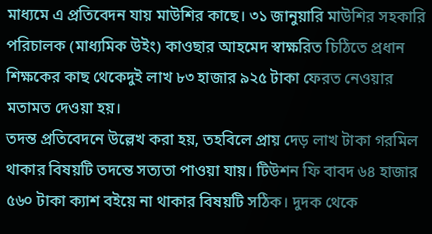মাধ্যমে এ প্রতিবেদন যায় মাউশির কাছে। ৩১ জানুয়ারি মাউশির সহকারি পরিচালক (মাধ্যমিক উইং) কাওছার আহমেদ স্বাক্ষরিত চিঠিতে প্রধান শিক্ষকের কাছ থেকেদুই লাখ ৮৩ হাজার ৯২৫ টাকা ফেরত নেওয়ার মতামত দেওয়া হয়।
তদন্ত প্রতিবেদনে উল্লেখ করা হয়, তহবিলে প্রায় দেড় লাখ টাকা গরমিল থাকার বিষয়টি তদন্তে সত্যতা পাওয়া যায়। টিউশন ফি বাবদ ৬৪ হাজার ৫৬০ টাকা ক্যাশ বইয়ে না থাকার বিষয়টি সঠিক। দুদক থেকে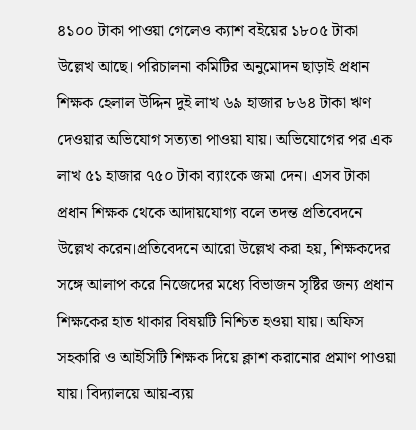৪১০০ টাকা পাওয়া গেলেও ক্যাশ বইয়ের ১৮০৫ টাকা উল্লেখ আছে। পরিচালনা কমিটির অনুমোদন ছাড়াই প্রধান শিক্ষক হেলাল উদ্দিন দুই লাখ ৬৯ হাজার ৮৬৪ টাকা ঋণ দেওয়ার অভিযোগ সত্যতা পাওয়া যায়। অভিযোগের পর এক লাখ ৫১ হাজার ৭৫০ টাকা ব্যাংকে জমা দেন। এসব টাকা প্রধান শিক্ষক থেকে আদায়যোগ্য বলে তদন্ত প্রতিবেদনে উল্লেখ করেন।প্রতিবেদনে আরো উল্লেখ করা হয়, শিক্ষকদের সঙ্গে আলাপ করে নিজেদের মধ্যে বিভাজন সৃষ্টির জন্য প্রধান শিক্ষকের হাত থাকার বিষয়টি নিশ্চিত হওয়া যায়। অফিস সহকারি ও আইসিটি শিক্ষক দিয়ে ক্লাশ করানোর প্রমাণ পাওয়া যায়। বিদ্যালয়ে আয়-ব্যয়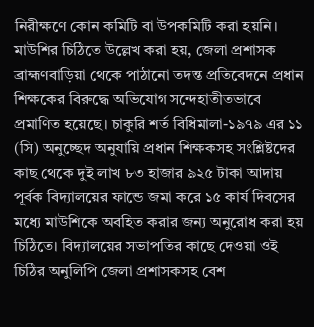নিরীক্ষণে কোন কমিটি বা উপকমিটি করা হয়নি। মাউশির চিঠিতে উল্লেখ করা হয়, জেলা প্রশাসক ব্রাহ্মণবাড়িয়া থেকে পাঠানো তদন্ত প্রতিবেদনে প্রধান শিক্ষকের বিরুদ্ধে অভিযোগ সন্দেহাতীতভাবে প্রমাণিত হয়েছে। চাকুরি শর্ত বিধিমালা-১৯৭৯ এর ১১ (সি) অনুচ্ছেদ অনুযায়ি প্রধান শিক্ষকসহ সংশ্লিষ্টদের কাছ থেকে দুই লাখ ৮৩ হাজার ৯২৫ টাকা আদায় পূর্বক বিদ্যালয়ের ফান্ডে জমা করে ১৫ কার্য দিবসের মধ্যে মাউশিকে অবহিত করার জন্য অনুরোধ করা হয় চিঠিতে। বিদ্যালয়ের সভাপতির কাছে দেওয়া ওই চিঠির অনুলিপি জেলা প্রশাসকসহ বেশ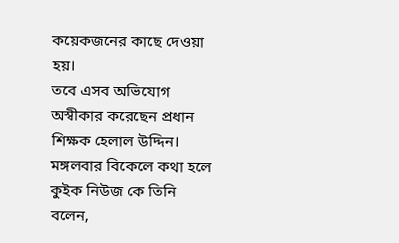কয়েকজনের কাছে দেওয়া হয়।
তবে এসব অভিযোগ অস্বীকার করেছেন প্রধান শিক্ষক হেলাল উদ্দিন। মঙ্গলবার বিকেলে কথা হলে কুইক নিউজ কে তিনি বলেন,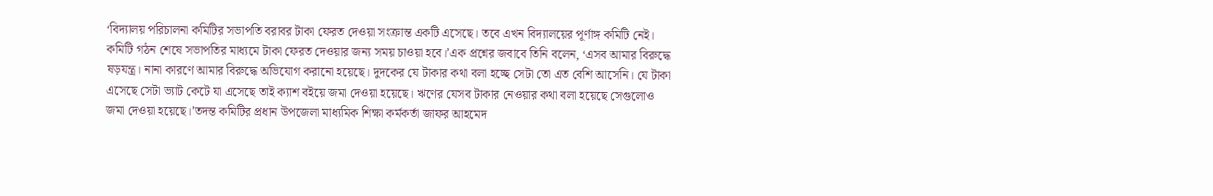‘বিদ্যালয় পরিচালনা কমিটির সভাপতি বরাবর টাকা ফেরত দেওয়া সংক্রান্ত একটি এসেছে। তবে এখন বিদ্যালয়ের পূর্ণাঙ্গ কমিটি নেই। কমিটি গঠন শেষে সভাপতির মাধ্যমে টাকা ফেরত দেওয়ার জন্য সময় চাওয়া হবে।’এক প্রশ্নের জবাবে তিনি বলেন, ‘এসব আমার বিরুদ্ধে ষড়যন্ত্র। নানা কারণে আমার বিরুদ্ধে অভিযোগ করানো হয়েছে। দুদকের যে টাকার কথা বলা হচ্ছে সেটা তো এত বেশি আসেনি। যে টাকা এসেছে সেটা ভ্যাট কেটে যা এসেছে তাই ক্যাশ বইয়ে জমা দেওয়া হয়েছে। ঋণের যেসব টাকার নেওয়ার কথা বলা হয়েছে সেগুলোও জমা দেওয়া হয়েছে।’তদন্ত কমিটির প্রধান উপজেলা মাধ্যমিক শিক্ষা কর্মকর্তা জাফর আহমেদ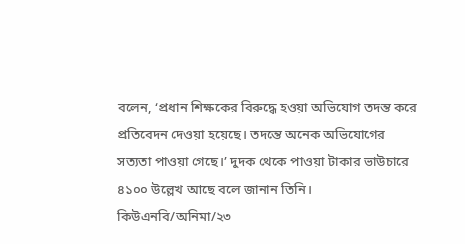বলেন, ‘প্রধান শিক্ষকের বিরুদ্ধে হওয়া অভিযোগ তদন্ত করে প্রতিবেদন দেওয়া হয়েছে। তদন্তে অনেক অভিযোগের সত্যতা পাওয়া গেছে।’ দুদক থেকে পাওয়া টাকার ভাউচারে ৪১০০ উল্লেখ আছে বলে জানান তিনি।
কিউএনবি/অনিমা/২৩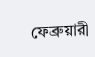ফেব্রুয়ারী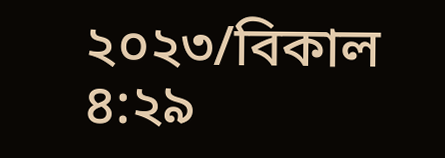২০২৩/বিকাল ৪:২৯